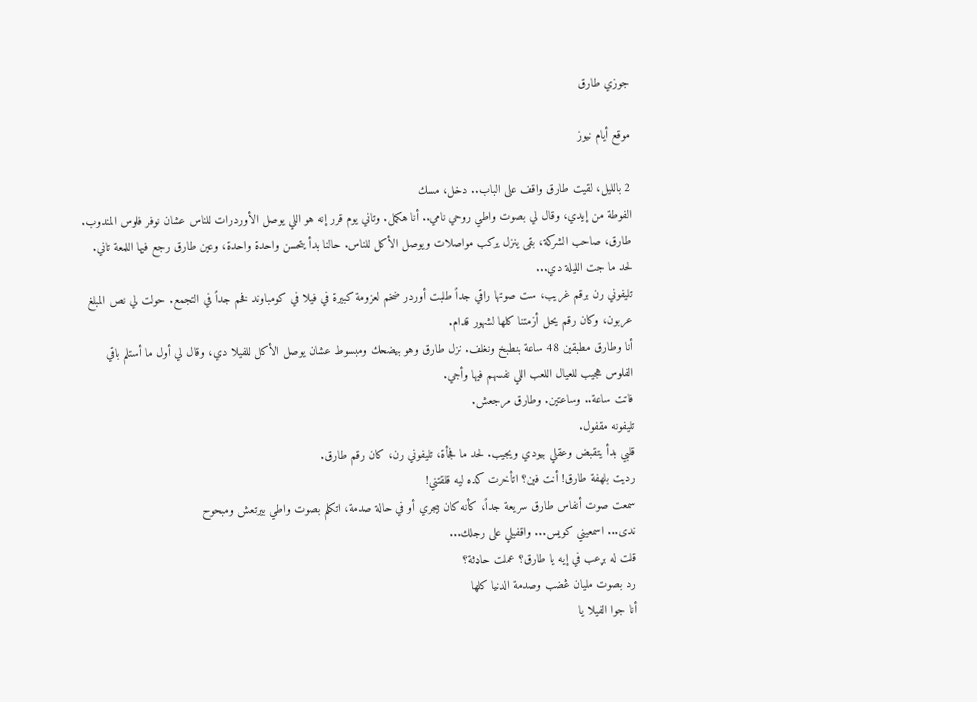جوزي طارق

موقع أيام نيوز

2 بالليل، لقيت طارق واقف على الباب.. دخل، مسك
الفوطة من إيدي، وقال لي بصوت واطي روحي نامي.. أنا هكمل. وتاني يوم قرر إنه هو اللي يوصل الأوردرات للناس عشان نوفر فلوس المندوب.
طارق، صاحب الشركة، بقى ينزل يركب مواصلات ويوصل الأكل للناس. حالنا بدأ يتحسن واحدة واحدة، وعين طارق رجع فيها اللمعة تاني.
لحد ما جت الليلة دي...
تليفوني رن برقم غريب، ست صوتها راقي جداً طلبت أوردر ضخم لعزومة كبيرة في فيلا في كومباوند فخم جداً في التجمع. حولت لي نص المبلغ عربون، وكان رقم يحل أزمتنا كلها لشهور قدام.
أنا وطارق مطبقين 48 ساعة بنطبخ ونغلف. نزل طارق وهو بيضحك ومبسوط عشان يوصل الأكل للفيلا دي، وقال لي أول ما أستلم باقي الفلوس هجيب للعيال اللعب اللي نفسهم فيها وأجي.
فاتت ساعة.. وساعتين. وطارق مرجعش.
تليفونه مقفول.
قلبي بدأ يتقبض وعقلي بيودي ويجيب. لحد ما فجأة، تليفوني رن، كان رقم طارق.
رديت بلهفة طارق! أنت فين؟ اتأخرت كده ليه قلقتني!
سمعت صوت أنفاس طارق سريعة جداً، كأنه كان بيجري أو في حالة صدمة، اتكلم بصوت واطي بيرتعش ومبحوح
ندى... اسمعيني كويس... واقفيلي على رجلك...
قلت له بړعب في إيه يا طارق؟ عملت حاډثة؟
رد بصوت مليان ڠضب وصدمة الدنيا كلها
أنا جوا الفيلا يا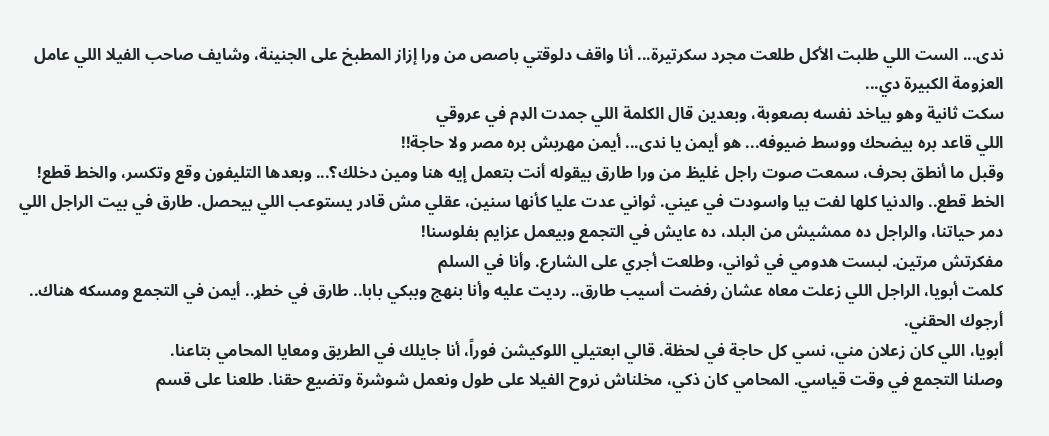ندى... الست اللي طلبت الأكل طلعت مجرد سكرتيرة... أنا واقف دلوقتي باصص من ورا إزاز المطبخ على الجنينة، وشايف صاحب الفيلا اللي عامل العزومة الكبيرة دي...
سكت ثانية وهو بياخد نفسه بصعوبة، وبعدين قال الكلمة اللي جمدت الډم في عروقي
اللي قاعد بره بيضحك ووسط ضيوفه... هو أيمن يا ندى... أيمن مهربش بره مصر ولا حاجة!!
وقبل ما أنطق بحرف، سمعت صوت راجل غليظ من ورا طارق بيقوله أنت بتعمل إيه هنا ومين دخلك؟... وبعدها التليفون وقع وتكسر، والخط قطع!
الخط قطع.. والدنيا كلها لفت بيا واسودت في عيني. ثواني عدت عليا كأنها سنين، عقلي مش قادر يستوعب اللي بيحصل. طارق في بيت الراجل اللي دمر حياتنا، والراجل ده ممشيش من البلد، ده عايش في التجمع وبيعمل عزايم بفلوسنا!
مفكرتش مرتين. لبست هدومي في ثواني، وطلعت أجري على الشارع. وأنا في السلم
كلمت أبويا، الراجل اللي زعلت معاه عشان رفضت أسيب طارق.. رديت عليه وأنا بنهج وببكي بابا.. طارق في خطړ.. أيمن في التجمع ومسكه هناك.. أرجوك الحقني.
أبويا، اللي كان زعلان مني، نسي كل حاجة في لحظة. قالي ابعتيلي اللوكيشن فوراً، أنا جايلك في الطريق ومعايا المحامي بتاعنا.
وصلنا التجمع في وقت قياسي. المحامي كان ذكي، مخلناش نروح الفيلا على طول ونعمل شوشرة وتضيع حقنا. طلعنا على قسم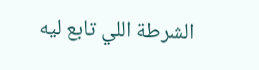الشرطة اللي تابع ليه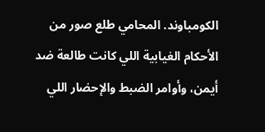الكومباوند. المحامي طلع صور من الأحكام الغيابية اللي كانت طالعة ضد أيمن، وأوامر الضبط والإحضار اللي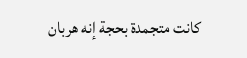كانت متجمدة بحجة إنه هربان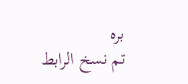بره
تم نسخ الرابط